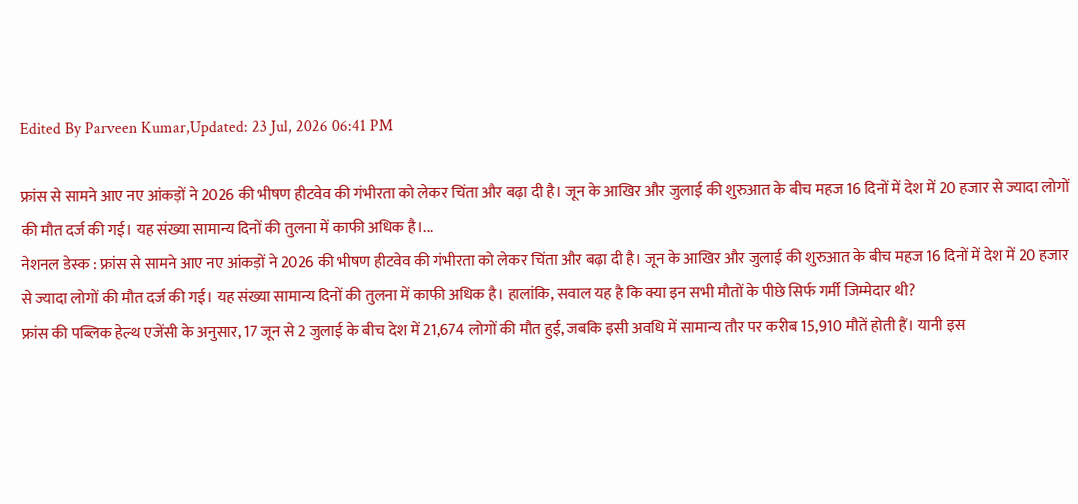Edited By Parveen Kumar,Updated: 23 Jul, 2026 06:41 PM

फ्रांस से सामने आए नए आंकड़ों ने 2026 की भीषण हीटवेव की गंभीरता को लेकर चिंता और बढ़ा दी है। जून के आखिर और जुलाई की शुरुआत के बीच महज 16 दिनों में देश में 20 हजार से ज्यादा लोगों की मौत दर्ज की गई। यह संख्या सामान्य दिनों की तुलना में काफी अधिक है।...
नेशनल डेस्क : फ्रांस से सामने आए नए आंकड़ों ने 2026 की भीषण हीटवेव की गंभीरता को लेकर चिंता और बढ़ा दी है। जून के आखिर और जुलाई की शुरुआत के बीच महज 16 दिनों में देश में 20 हजार से ज्यादा लोगों की मौत दर्ज की गई। यह संख्या सामान्य दिनों की तुलना में काफी अधिक है। हालांकि, सवाल यह है कि क्या इन सभी मौतों के पीछे सिर्फ गर्मी जिम्मेदार थी?
फ्रांस की पब्लिक हेल्थ एजेंसी के अनुसार, 17 जून से 2 जुलाई के बीच देश में 21,674 लोगों की मौत हुई, जबकि इसी अवधि में सामान्य तौर पर करीब 15,910 मौतें होती हैं। यानी इस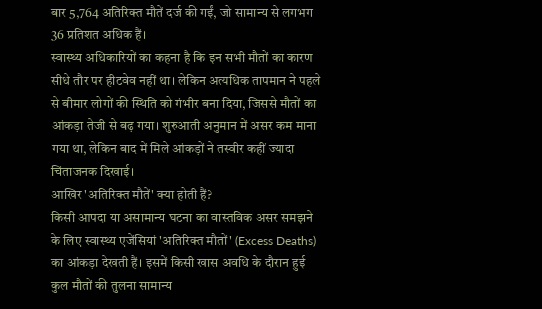बार 5,764 अतिरिक्त मौतें दर्ज की गईं, जो सामान्य से लगभग 36 प्रतिशत अधिक हैं।
स्वास्थ्य अधिकारियों का कहना है कि इन सभी मौतों का कारण सीधे तौर पर हीटवेव नहीं था। लेकिन अत्यधिक तापमान ने पहले से बीमार लोगों की स्थिति को गंभीर बना दिया, जिससे मौतों का आंकड़ा तेजी से बढ़ गया। शुरुआती अनुमान में असर कम माना गया था, लेकिन बाद में मिले आंकड़ों ने तस्वीर कहीं ज्यादा चिंताजनक दिखाई।
आखिर 'अतिरिक्त मौतें' क्या होती हैं?
किसी आपदा या असामान्य घटना का वास्तविक असर समझने के लिए स्वास्थ्य एजेंसियां 'अतिरिक्त मौतों' (Excess Deaths) का आंकड़ा देखती हैं। इसमें किसी खास अवधि के दौरान हुई कुल मौतों की तुलना सामान्य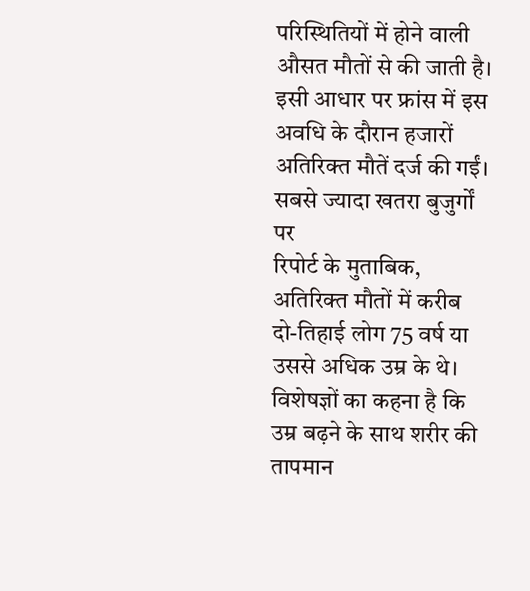परिस्थितियों में होने वाली औसत मौतों से की जाती है। इसी आधार पर फ्रांस में इस अवधि के दौरान हजारों अतिरिक्त मौतें दर्ज की गईं।
सबसे ज्यादा खतरा बुजुर्गों पर
रिपोर्ट के मुताबिक, अतिरिक्त मौतों में करीब दो-तिहाई लोग 75 वर्ष या उससे अधिक उम्र के थे। विशेषज्ञों का कहना है कि उम्र बढ़ने के साथ शरीर की तापमान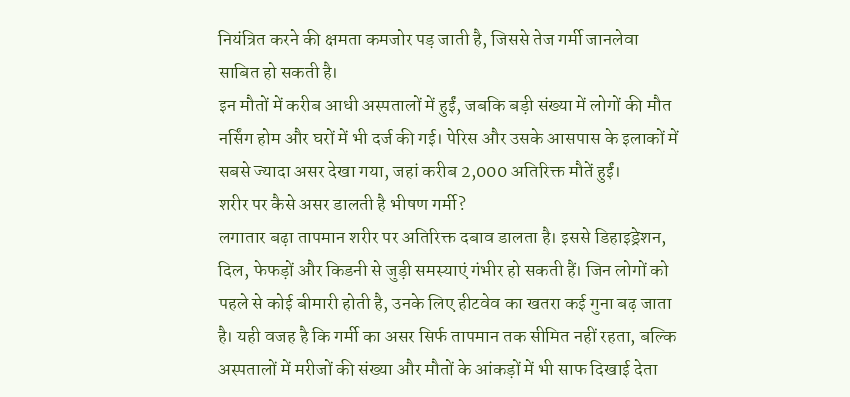नियंत्रित करने की क्षमता कमजोर पड़ जाती है, जिससे तेज गर्मी जानलेवा साबित हो सकती है।
इन मौतों में करीब आधी अस्पतालों में हुईं, जबकि बड़ी संख्या में लोगों की मौत नर्सिंग होम और घरों में भी दर्ज की गई। पेरिस और उसके आसपास के इलाकों में सबसे ज्यादा असर देखा गया, जहां करीब 2,000 अतिरिक्त मौतें हुईं।
शरीर पर कैसे असर डालती है भीषण गर्मी?
लगातार बढ़ा तापमान शरीर पर अतिरिक्त दबाव डालता है। इससे डिहाइड्रेशन, दिल, फेफड़ों और किडनी से जुड़ी समस्याएं गंभीर हो सकती हैं। जिन लोगों को पहले से कोई बीमारी होती है, उनके लिए हीटवेव का खतरा कई गुना बढ़ जाता है। यही वजह है कि गर्मी का असर सिर्फ तापमान तक सीमित नहीं रहता, बल्कि अस्पतालों में मरीजों की संख्या और मौतों के आंकड़ों में भी साफ दिखाई देता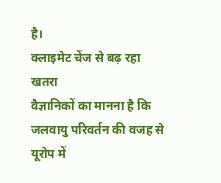है।
क्लाइमेट चेंज से बढ़ रहा खतरा
वैज्ञानिकों का मानना है कि जलवायु परिवर्तन की वजह से यूरोप में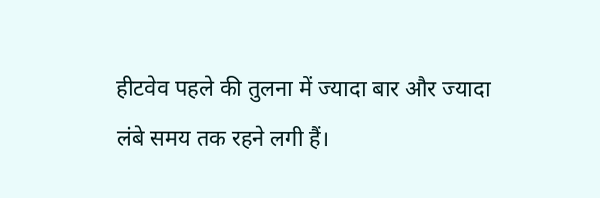हीटवेव पहले की तुलना में ज्यादा बार और ज्यादा लंबे समय तक रहने लगी हैं।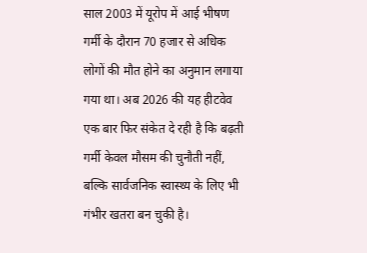साल 2003 में यूरोप में आई भीषण गर्मी के दौरान 70 हजार से अधिक लोगों की मौत होने का अनुमान लगाया गया था। अब 2026 की यह हीटवेव एक बार फिर संकेत दे रही है कि बढ़ती गर्मी केवल मौसम की चुनौती नहीं, बल्कि सार्वजनिक स्वास्थ्य के लिए भी गंभीर खतरा बन चुकी है।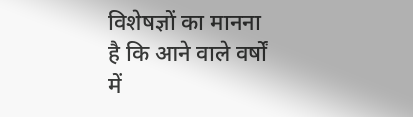विशेषज्ञों का मानना है कि आने वाले वर्षों में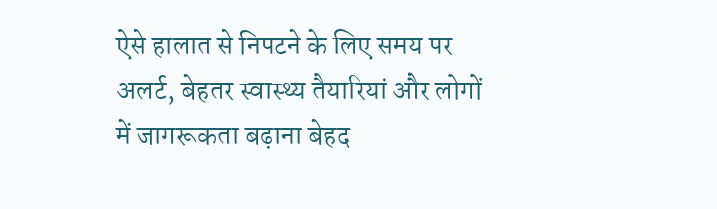ऐसे हालात से निपटने के लिए समय पर अलर्ट, बेहतर स्वास्थ्य तैयारियां और लोगों में जागरूकता बढ़ाना बेहद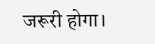जरूरी होगा।